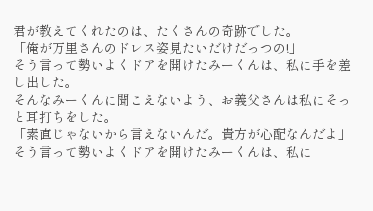君が教えてくれたのは、たくさんの奇跡でした。
「俺が万里さんのドレス姿見たいだけだっつの!」
そう言って勢いよくドアを開けたみーくんは、私に手を差し出した。
そんなみーくんに聞こえないよう、お義父さんは私にそっと耳打ちをした。
「素直じゃないから言えないんだ。貴方が心配なんだよ」
そう言って勢いよくドアを開けたみーくんは、私に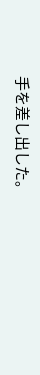手を差し出した。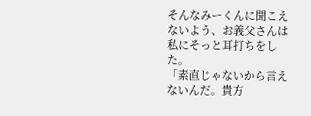そんなみーくんに聞こえないよう、お義父さんは私にそっと耳打ちをした。
「素直じゃないから言えないんだ。貴方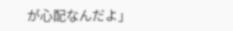が心配なんだよ」